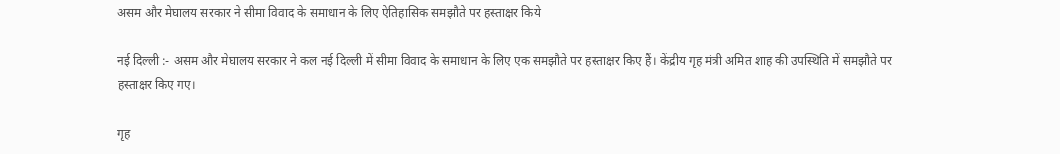असम और मेघालय सरकार ने सीमा विवाद के समाधान के लिए ऐतिहासिक समझौते पर हस्ताक्षर किये

नई दिल्ली :- असम और मेघालय सरकार ने कल नई दिल्‍ली में सीमा विवाद के समाधान के लिए एक समझौते पर हस्‍ताक्षर किए हैं। केंद्रीय गृह मंत्री अमित शाह की उपस्‍थिति में समझौते पर हस्‍ताक्षर किए गए।

गृह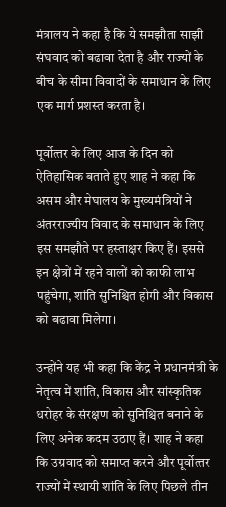मंत्रालय ने कहा है कि ये समझौता साझी संघवाद को बढावा देता है और राज्‍यों के बीच के सीमा विवादों के समाधान के लिए एक मार्ग प्रशस्‍त करता है।

पूर्वोत्‍तर के लिए आज के दिन को ऐतिहासिक बताते हुए शाह ने कहा कि असम और मेघालय के मुख्‍यमंत्रियों ने अंतरराज्‍यीय विवाद के समाधान के लिए इस समझौते पर हस्‍ताक्षर किए हैं। इससे इन क्षेत्रों में रहने वालों को काफी लाभ पहुंचेगा, शांति सुनिश्चित होगी और विकास को बढावा मिलेगा।

उन्‍होंने यह भी कहा कि केंद्र ने प्रधानमंत्री के नेतृत्‍व में शांति, विकास और सांस्‍कृतिक धरोहर के संरक्षण को सुनिश्चित बनाने के लिए अनेक कदम उठाए हैं। शाह ने कहा कि उग्रवाद को समाप्‍त करने और पूर्वोत्‍तर राज्‍यों में स्‍थायी शांति के लिए पिछले तीन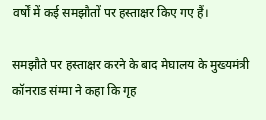वर्षों में कई समझौतों पर हस्‍ताक्षर किए गए हैं।

समझौते पर हस्‍ताक्षर करने के बाद मेघालय के मुख्‍यमंत्री कॉनराड संग्‍मा ने कहा कि गृह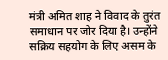मंत्री अमित शाह ने विवाद के तुरंत समाधान पर जोर दिया है। उन्‍होंने सक्रिय सहयोग के लिए असम के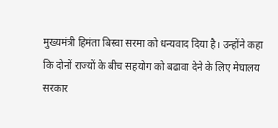मुख्‍यमंत्री हिमंता बिस्‍वा सरमा को धन्‍यवाद दिया है। उन्‍होंने कहा कि दोनों राज्यों के बीच सहयोग को बढावा देने के लिए मेघालय सरकार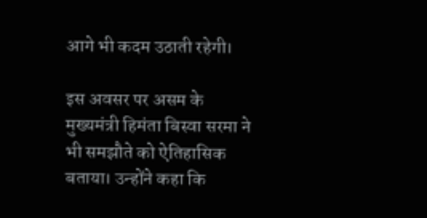आगे भी कदम उठाती रहेगी।

इस अवसर पर असम के मुख्‍यमंत्री हिमंता बिस्‍वा सरमा ने भी समझौते को ऐतिहासिक बताया। उन्‍होंने कहा कि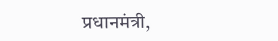प्रधानमंत्री,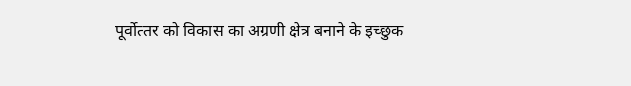पूर्वोत्‍तर को विकास का अग्रणी क्षेत्र बनाने के इच्‍छुक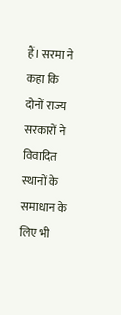हैं। सरमा ने कहा कि दोनों राज्‍य सरकारों ने विवादित स्‍थानों के समाधान के लिए भी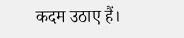कदम उठाए हैं।